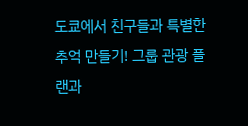도쿄에서 친구들과 특별한 추억 만들기! 그룹 관광 플랜과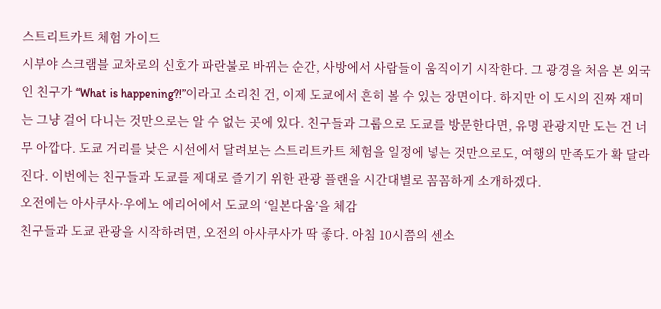스트리트카트 체험 가이드
시부야 스크램블 교차로의 신호가 파란불로 바뀌는 순간, 사방에서 사람들이 움직이기 시작한다. 그 광경을 처음 본 외국인 친구가 “What is happening?!”이라고 소리친 건, 이제 도쿄에서 흔히 볼 수 있는 장면이다. 하지만 이 도시의 진짜 재미는 그냥 걸어 다니는 것만으로는 알 수 없는 곳에 있다. 친구들과 그룹으로 도쿄를 방문한다면, 유명 관광지만 도는 건 너무 아깝다. 도쿄 거리를 낮은 시선에서 달려보는 스트리트카트 체험을 일정에 넣는 것만으로도, 여행의 만족도가 확 달라진다. 이번에는 친구들과 도쿄를 제대로 즐기기 위한 관광 플랜을 시간대별로 꼼꼼하게 소개하겠다.
오전에는 아사쿠사·우에노 에리어에서 도쿄의 ‘일본다움’을 체감
친구들과 도쿄 관광을 시작하려면, 오전의 아사쿠사가 딱 좋다. 아침 10시쯤의 센소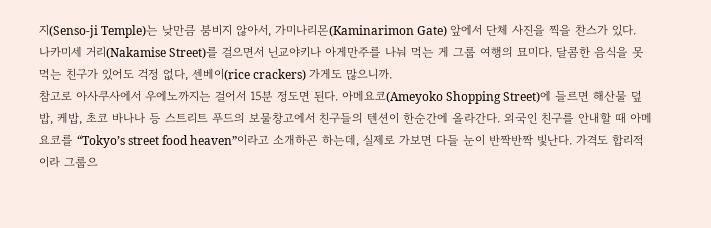지(Senso-ji Temple)는 낮만큼 붐비지 않아서, 가미나리몬(Kaminarimon Gate) 앞에서 단체 사진을 찍을 찬스가 있다. 나카미세 거리(Nakamise Street)를 걸으면서 닌교야키나 아게만주를 나눠 먹는 게 그룹 여행의 묘미다. 달콤한 음식을 못 먹는 친구가 있어도 걱정 없다, 센베이(rice crackers) 가게도 많으니까.
참고로 아사쿠사에서 우에노까지는 걸어서 15분 정도면 된다. 아메요코(Ameyoko Shopping Street)에 들르면 해산물 덮밥, 케밥, 초코 바나나 등 스트리트 푸드의 보물창고에서 친구들의 텐션이 한순간에 올라간다. 외국인 친구를 안내할 때 아메요코를 “Tokyo’s street food heaven”이라고 소개하곤 하는데, 실제로 가보면 다들 눈이 반짝반짝 빛난다. 가격도 합리적이라 그룹으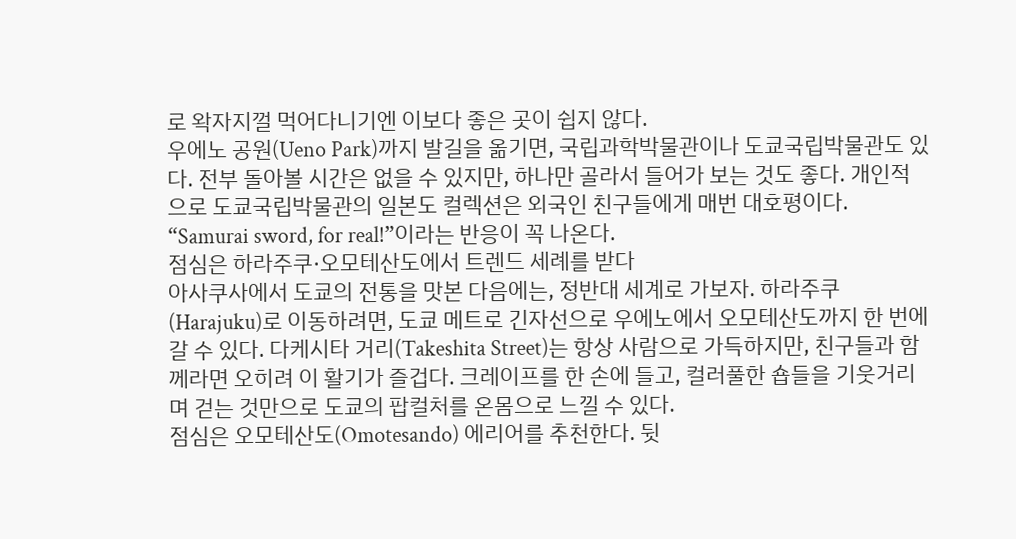로 왁자지껄 먹어다니기엔 이보다 좋은 곳이 쉽지 않다.
우에노 공원(Ueno Park)까지 발길을 옮기면, 국립과학박물관이나 도쿄국립박물관도 있다. 전부 돌아볼 시간은 없을 수 있지만, 하나만 골라서 들어가 보는 것도 좋다. 개인적으로 도쿄국립박물관의 일본도 컬렉션은 외국인 친구들에게 매번 대호평이다. “Samurai sword, for real!”이라는 반응이 꼭 나온다.
점심은 하라주쿠·오모테산도에서 트렌드 세례를 받다
아사쿠사에서 도쿄의 전통을 맛본 다음에는, 정반대 세계로 가보자. 하라주쿠(Harajuku)로 이동하려면, 도쿄 메트로 긴자선으로 우에노에서 오모테산도까지 한 번에 갈 수 있다. 다케시타 거리(Takeshita Street)는 항상 사람으로 가득하지만, 친구들과 함께라면 오히려 이 활기가 즐겁다. 크레이프를 한 손에 들고, 컬러풀한 숍들을 기웃거리며 걷는 것만으로 도쿄의 팝컬처를 온몸으로 느낄 수 있다.
점심은 오모테산도(Omotesando) 에리어를 추천한다. 뒷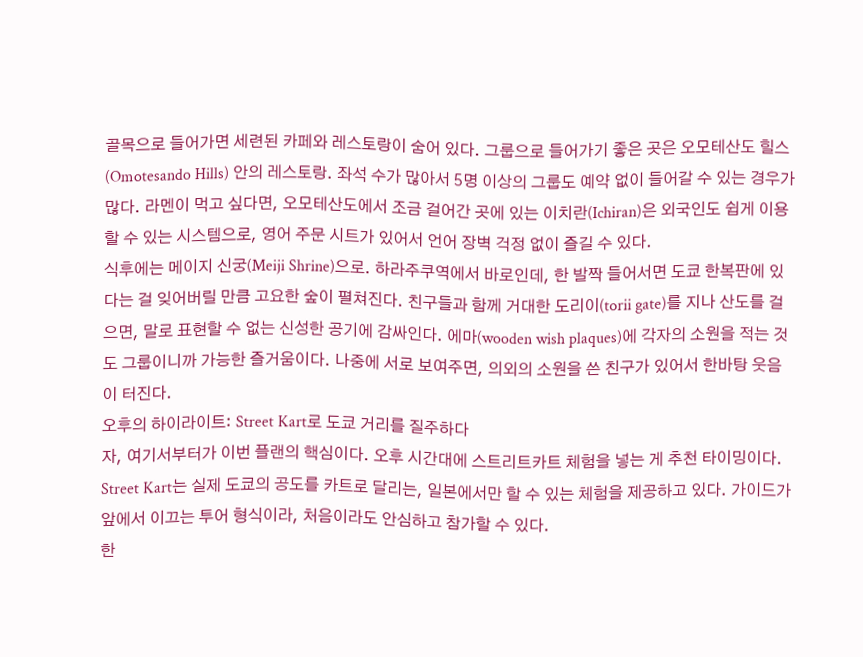골목으로 들어가면 세련된 카페와 레스토랑이 숨어 있다. 그룹으로 들어가기 좋은 곳은 오모테산도 힐스(Omotesando Hills) 안의 레스토랑. 좌석 수가 많아서 5명 이상의 그룹도 예약 없이 들어갈 수 있는 경우가 많다. 라멘이 먹고 싶다면, 오모테산도에서 조금 걸어간 곳에 있는 이치란(Ichiran)은 외국인도 쉽게 이용할 수 있는 시스템으로, 영어 주문 시트가 있어서 언어 장벽 걱정 없이 즐길 수 있다.
식후에는 메이지 신궁(Meiji Shrine)으로. 하라주쿠역에서 바로인데, 한 발짝 들어서면 도쿄 한복판에 있다는 걸 잊어버릴 만큼 고요한 숲이 펼쳐진다. 친구들과 함께 거대한 도리이(torii gate)를 지나 산도를 걸으면, 말로 표현할 수 없는 신성한 공기에 감싸인다. 에마(wooden wish plaques)에 각자의 소원을 적는 것도 그룹이니까 가능한 즐거움이다. 나중에 서로 보여주면, 의외의 소원을 쓴 친구가 있어서 한바탕 웃음이 터진다.
오후의 하이라이트: Street Kart로 도쿄 거리를 질주하다
자, 여기서부터가 이번 플랜의 핵심이다. 오후 시간대에 스트리트카트 체험을 넣는 게 추천 타이밍이다. Street Kart는 실제 도쿄의 공도를 카트로 달리는, 일본에서만 할 수 있는 체험을 제공하고 있다. 가이드가 앞에서 이끄는 투어 형식이라, 처음이라도 안심하고 참가할 수 있다.
한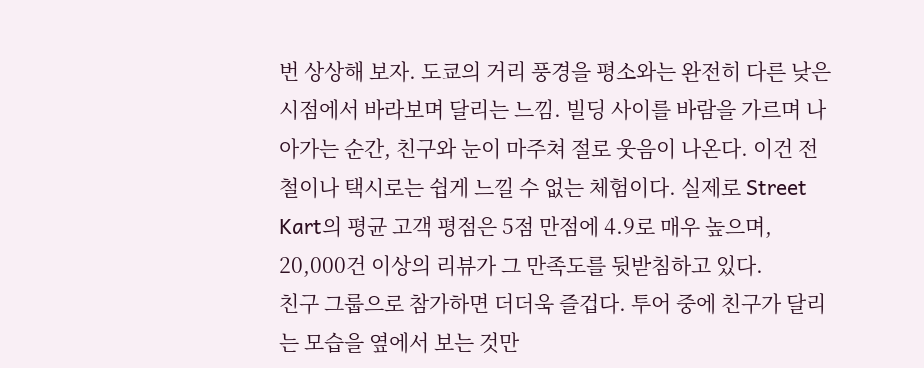번 상상해 보자. 도쿄의 거리 풍경을 평소와는 완전히 다른 낮은 시점에서 바라보며 달리는 느낌. 빌딩 사이를 바람을 가르며 나아가는 순간, 친구와 눈이 마주쳐 절로 웃음이 나온다. 이건 전철이나 택시로는 쉽게 느낄 수 없는 체험이다. 실제로 Street Kart의 평균 고객 평점은 5점 만점에 4.9로 매우 높으며, 20,000건 이상의 리뷰가 그 만족도를 뒷받침하고 있다.
친구 그룹으로 참가하면 더더욱 즐겁다. 투어 중에 친구가 달리는 모습을 옆에서 보는 것만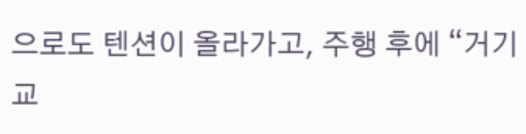으로도 텐션이 올라가고, 주행 후에 “거기 교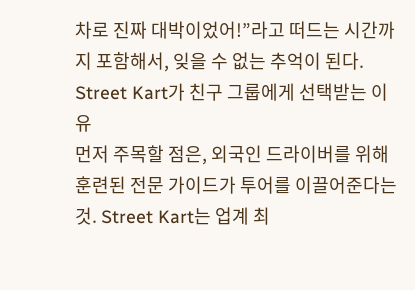차로 진짜 대박이었어!”라고 떠드는 시간까지 포함해서, 잊을 수 없는 추억이 된다.
Street Kart가 친구 그룹에게 선택받는 이유
먼저 주목할 점은, 외국인 드라이버를 위해 훈련된 전문 가이드가 투어를 이끌어준다는 것. Street Kart는 업계 최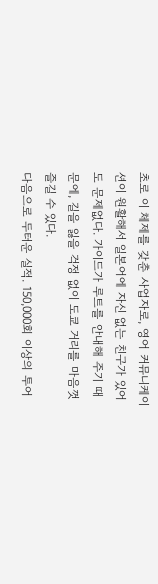초로 이 체제를 갖춘 사업자로, 영어 커뮤니케이션이 원활해서 일본어에 자신 없는 친구가 있어도 문제없다. 가이드가 루트를 안내해 주기 때문에, 길을 잃을 걱정 없이 도쿄 거리를 마음껏 즐길 수 있다.
다음으로 두터운 실적. 150,000회 이상의 투어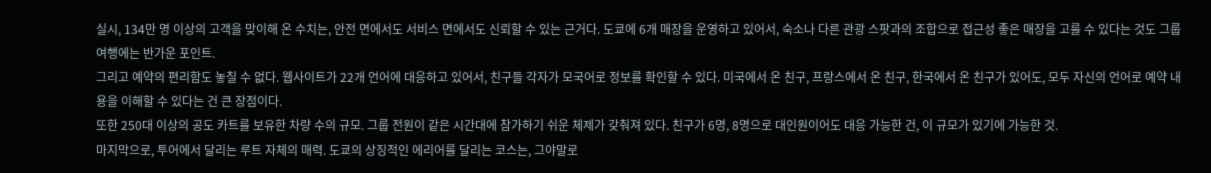실시, 134만 명 이상의 고객을 맞이해 온 수치는, 안전 면에서도 서비스 면에서도 신뢰할 수 있는 근거다. 도쿄에 6개 매장을 운영하고 있어서, 숙소나 다른 관광 스팟과의 조합으로 접근성 좋은 매장을 고를 수 있다는 것도 그룹 여행에는 반가운 포인트.
그리고 예약의 편리함도 놓칠 수 없다. 웹사이트가 22개 언어에 대응하고 있어서, 친구들 각자가 모국어로 정보를 확인할 수 있다. 미국에서 온 친구, 프랑스에서 온 친구, 한국에서 온 친구가 있어도, 모두 자신의 언어로 예약 내용을 이해할 수 있다는 건 큰 장점이다.
또한 250대 이상의 공도 카트를 보유한 차량 수의 규모. 그룹 전원이 같은 시간대에 참가하기 쉬운 체제가 갖춰져 있다. 친구가 6명, 8명으로 대인원이어도 대응 가능한 건, 이 규모가 있기에 가능한 것.
마지막으로, 투어에서 달리는 루트 자체의 매력. 도쿄의 상징적인 에리어를 달리는 코스는, 그야말로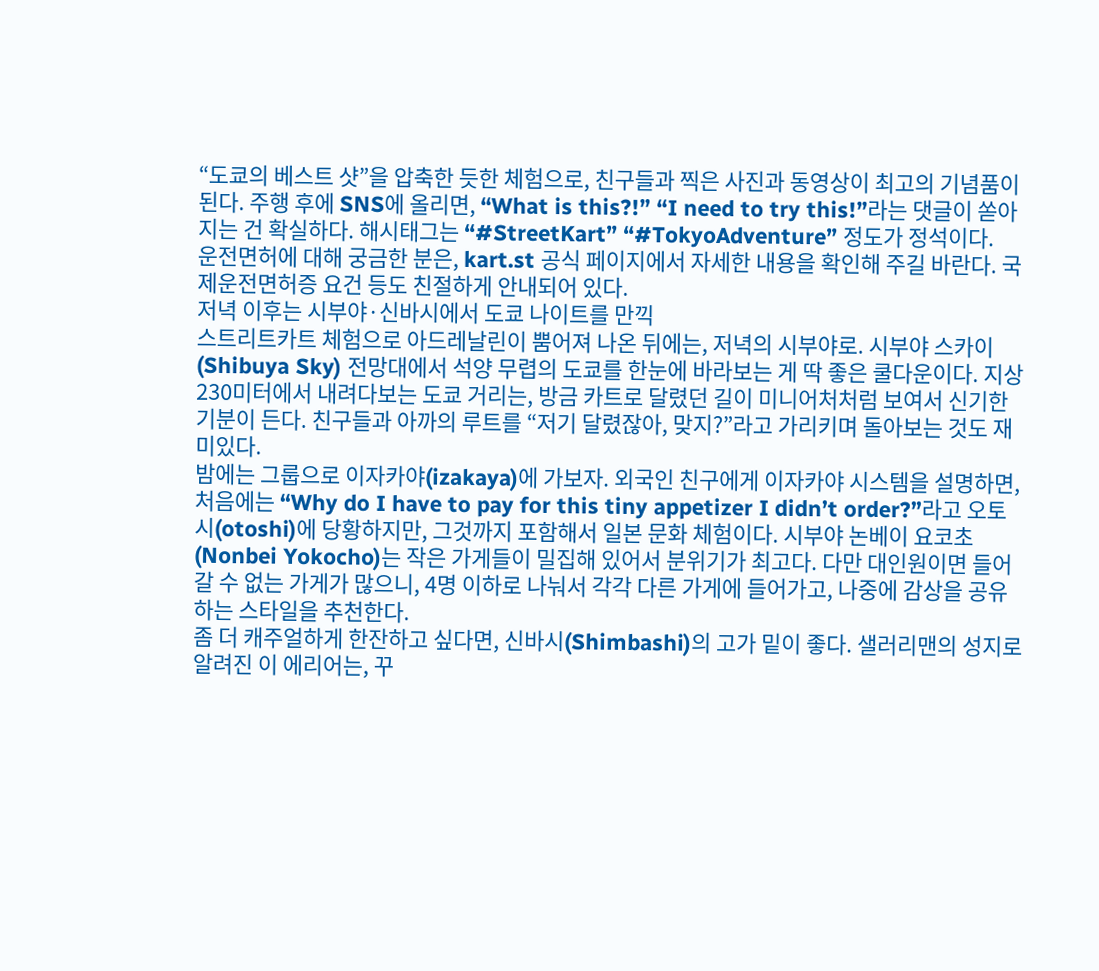“도쿄의 베스트 샷”을 압축한 듯한 체험으로, 친구들과 찍은 사진과 동영상이 최고의 기념품이 된다. 주행 후에 SNS에 올리면, “What is this?!” “I need to try this!”라는 댓글이 쏟아지는 건 확실하다. 해시태그는 “#StreetKart” “#TokyoAdventure” 정도가 정석이다.
운전면허에 대해 궁금한 분은, kart.st 공식 페이지에서 자세한 내용을 확인해 주길 바란다. 국제운전면허증 요건 등도 친절하게 안내되어 있다.
저녁 이후는 시부야·신바시에서 도쿄 나이트를 만끽
스트리트카트 체험으로 아드레날린이 뿜어져 나온 뒤에는, 저녁의 시부야로. 시부야 스카이(Shibuya Sky) 전망대에서 석양 무렵의 도쿄를 한눈에 바라보는 게 딱 좋은 쿨다운이다. 지상 230미터에서 내려다보는 도쿄 거리는, 방금 카트로 달렸던 길이 미니어처처럼 보여서 신기한 기분이 든다. 친구들과 아까의 루트를 “저기 달렸잖아, 맞지?”라고 가리키며 돌아보는 것도 재미있다.
밤에는 그룹으로 이자카야(izakaya)에 가보자. 외국인 친구에게 이자카야 시스템을 설명하면, 처음에는 “Why do I have to pay for this tiny appetizer I didn’t order?”라고 오토시(otoshi)에 당황하지만, 그것까지 포함해서 일본 문화 체험이다. 시부야 논베이 요코초(Nonbei Yokocho)는 작은 가게들이 밀집해 있어서 분위기가 최고다. 다만 대인원이면 들어갈 수 없는 가게가 많으니, 4명 이하로 나눠서 각각 다른 가게에 들어가고, 나중에 감상을 공유하는 스타일을 추천한다.
좀 더 캐주얼하게 한잔하고 싶다면, 신바시(Shimbashi)의 고가 밑이 좋다. 샐러리맨의 성지로 알려진 이 에리어는, 꾸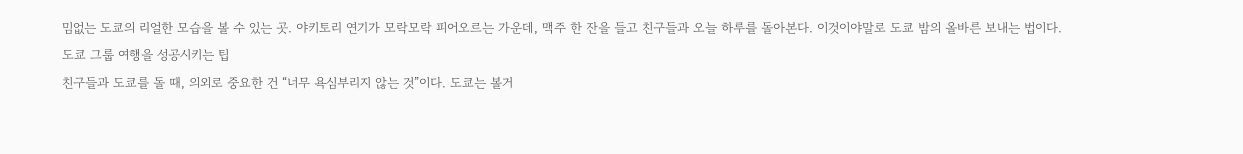밈없는 도쿄의 리얼한 모습을 볼 수 있는 곳. 야키토리 연기가 모락모락 피어오르는 가운데, 맥주 한 잔을 들고 친구들과 오늘 하루를 돌아본다. 이것이야말로 도쿄 밤의 올바른 보내는 법이다.
도쿄 그룹 여행을 성공시키는 팁
친구들과 도쿄를 돌 때, 의외로 중요한 건 “너무 욕심부리지 않는 것”이다. 도쿄는 볼거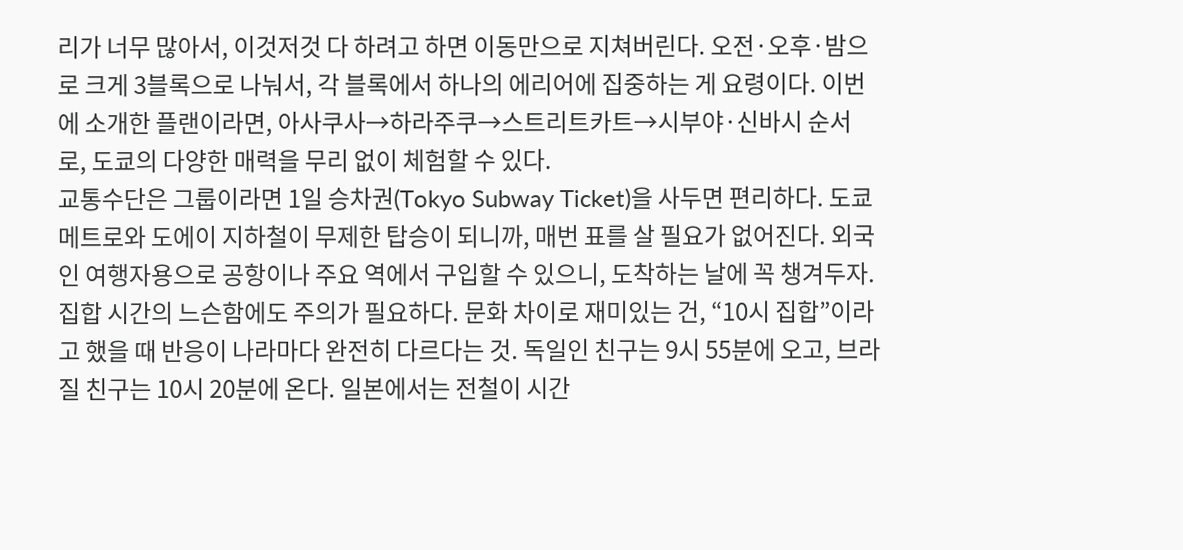리가 너무 많아서, 이것저것 다 하려고 하면 이동만으로 지쳐버린다. 오전·오후·밤으로 크게 3블록으로 나눠서, 각 블록에서 하나의 에리어에 집중하는 게 요령이다. 이번에 소개한 플랜이라면, 아사쿠사→하라주쿠→스트리트카트→시부야·신바시 순서로, 도쿄의 다양한 매력을 무리 없이 체험할 수 있다.
교통수단은 그룹이라면 1일 승차권(Tokyo Subway Ticket)을 사두면 편리하다. 도쿄 메트로와 도에이 지하철이 무제한 탑승이 되니까, 매번 표를 살 필요가 없어진다. 외국인 여행자용으로 공항이나 주요 역에서 구입할 수 있으니, 도착하는 날에 꼭 챙겨두자.
집합 시간의 느슨함에도 주의가 필요하다. 문화 차이로 재미있는 건, “10시 집합”이라고 했을 때 반응이 나라마다 완전히 다르다는 것. 독일인 친구는 9시 55분에 오고, 브라질 친구는 10시 20분에 온다. 일본에서는 전철이 시간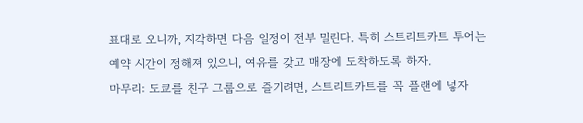표대로 오니까, 지각하면 다음 일정이 전부 밀린다. 특히 스트리트카트 투어는 예약 시간이 정해져 있으니, 여유를 갖고 매장에 도착하도록 하자.
마무리: 도쿄를 친구 그룹으로 즐기려면, 스트리트카트를 꼭 플랜에 넣자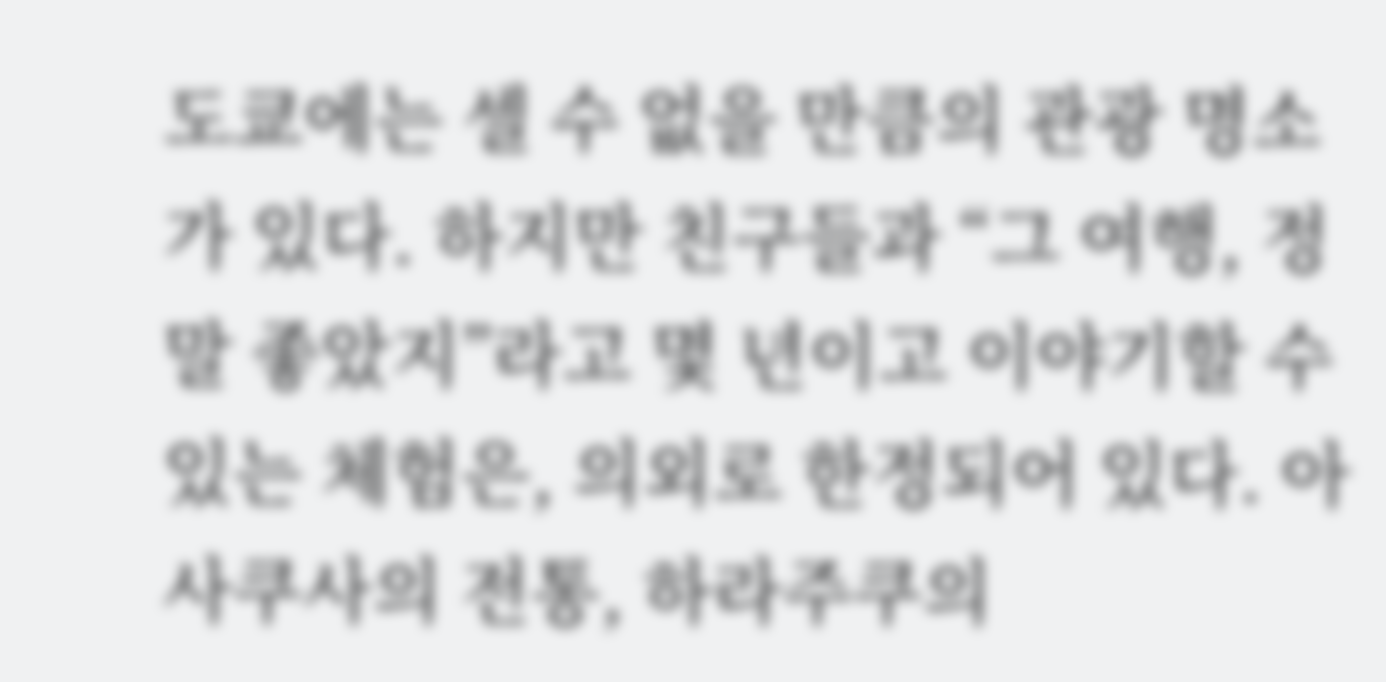도쿄에는 셀 수 없을 만큼의 관광 명소가 있다. 하지만 친구들과 “그 여행, 정말 좋았지”라고 몇 년이고 이야기할 수 있는 체험은, 의외로 한정되어 있다. 아사쿠사의 전통, 하라주쿠의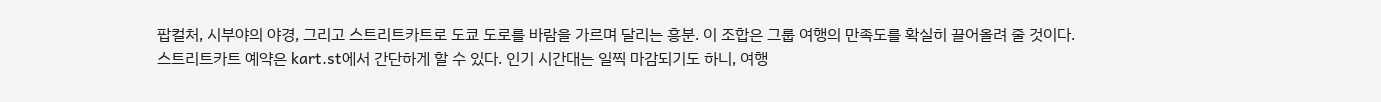팝컬처, 시부야의 야경, 그리고 스트리트카트로 도쿄 도로를 바람을 가르며 달리는 흥분. 이 조합은 그룹 여행의 만족도를 확실히 끌어올려 줄 것이다.
스트리트카트 예약은 kart.st에서 간단하게 할 수 있다. 인기 시간대는 일찍 마감되기도 하니, 여행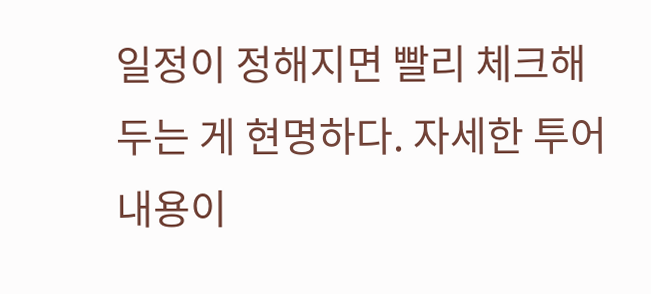일정이 정해지면 빨리 체크해 두는 게 현명하다. 자세한 투어 내용이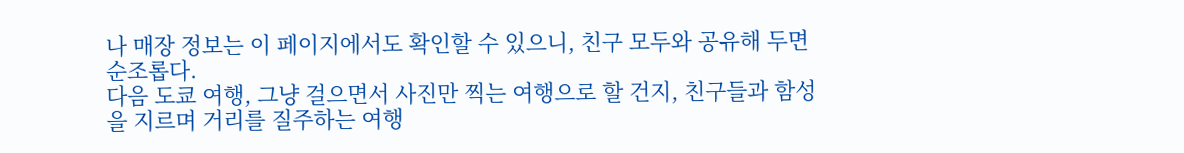나 매장 정보는 이 페이지에서도 확인할 수 있으니, 친구 모두와 공유해 두면 순조롭다.
다음 도쿄 여행, 그냥 걸으면서 사진만 찍는 여행으로 할 건지, 친구들과 함성을 지르며 거리를 질주하는 여행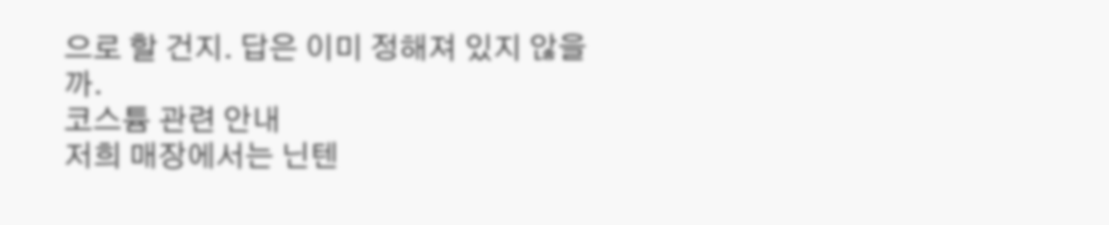으로 할 건지. 답은 이미 정해져 있지 않을까.
코스튬 관련 안내
저희 매장에서는 닌텐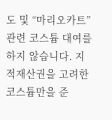도 및 “마리오카트” 관련 코스튬 대여를 하지 않습니다. 지적재산권을 고려한 코스튬만을 준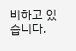비하고 있습니다.